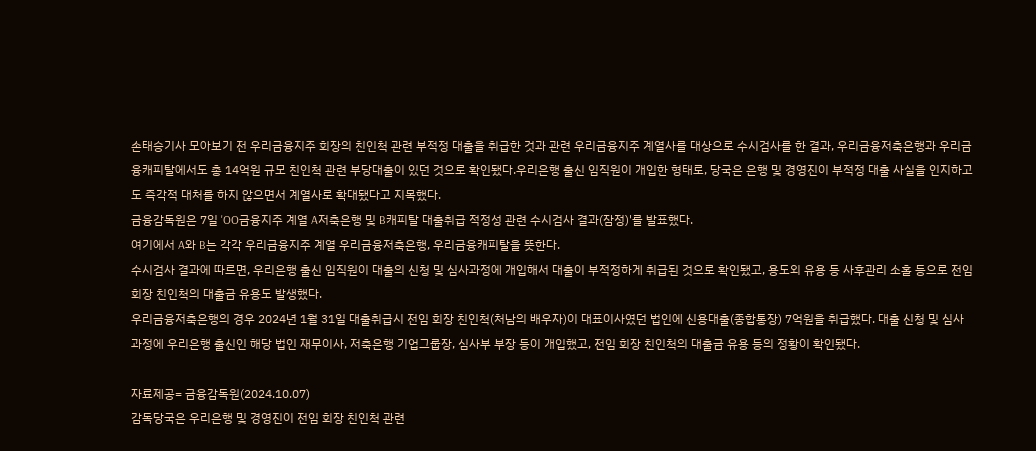손태승기사 모아보기 전 우리금융지주 회장의 친인척 관련 부적정 대출을 취급한 것과 관련 우리금융지주 계열사를 대상으로 수시검사를 한 결과, 우리금융저축은행과 우리금융캐피탈에서도 총 14억원 규모 친인척 관련 부당대출이 있던 것으로 확인됐다.우리은행 출신 임직원이 개입한 형태로, 당국은 은행 및 경영진이 부적정 대출 사실을 인지하고도 즉각적 대처를 하지 않으면서 계열사로 확대됐다고 지목했다.
금융감독원은 7일 'OO금융지주 계열 A저축은행 및 B캐피탈 대출취급 적정성 관련 수시검사 결과(잠정)'를 발표했다.
여기에서 A와 B는 각각 우리금융지주 계열 우리금융저축은행, 우리금융캐피탈을 뜻한다.
수시검사 결과에 따르면, 우리은행 출신 임직원이 대출의 신청 및 심사과정에 개입해서 대출이 부적정하게 취급된 것으로 확인됐고, 용도외 유용 등 사후관리 소홀 등으로 전임 회장 친인척의 대출금 유용도 발생했다.
우리금융저축은행의 경우 2024년 1월 31일 대출취급시 전임 회장 친인척(처남의 배우자)이 대표이사였던 법인에 신용대출(종합통장) 7억원을 취급했다. 대출 신청 및 심사과정에 우리은행 출신인 해당 법인 재무이사, 저축은행 기업그룹장, 심사부 부장 등이 개입했고, 전임 회장 친인척의 대출금 유용 등의 정황이 확인됐다.

자료제공= 금융감독원(2024.10.07)
감독당국은 우리은행 및 경영진이 전임 회장 친인척 관련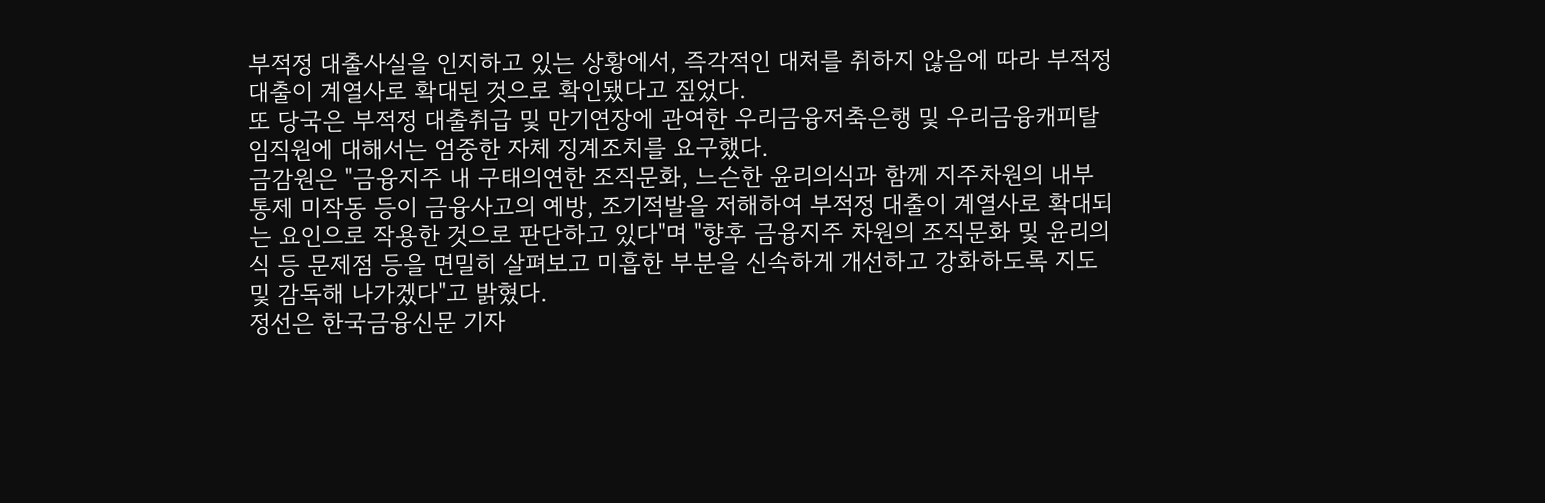부적정 대출사실을 인지하고 있는 상황에서, 즉각적인 대처를 취하지 않음에 따라 부적정 대출이 계열사로 확대된 것으로 확인됐다고 짚었다.
또 당국은 부적정 대출취급 및 만기연장에 관여한 우리금융저축은행 및 우리금융캐피탈 임직원에 대해서는 엄중한 자체 징계조치를 요구했다.
금감원은 "금융지주 내 구태의연한 조직문화, 느슨한 윤리의식과 함께 지주차원의 내부통제 미작동 등이 금융사고의 예방, 조기적발을 저해하여 부적정 대출이 계열사로 확대되는 요인으로 작용한 것으로 판단하고 있다"며 "향후 금융지주 차원의 조직문화 및 윤리의식 등 문제점 등을 면밀히 살펴보고 미흡한 부분을 신속하게 개선하고 강화하도록 지도 및 감독해 나가겠다"고 밝혔다.
정선은 한국금융신문 기자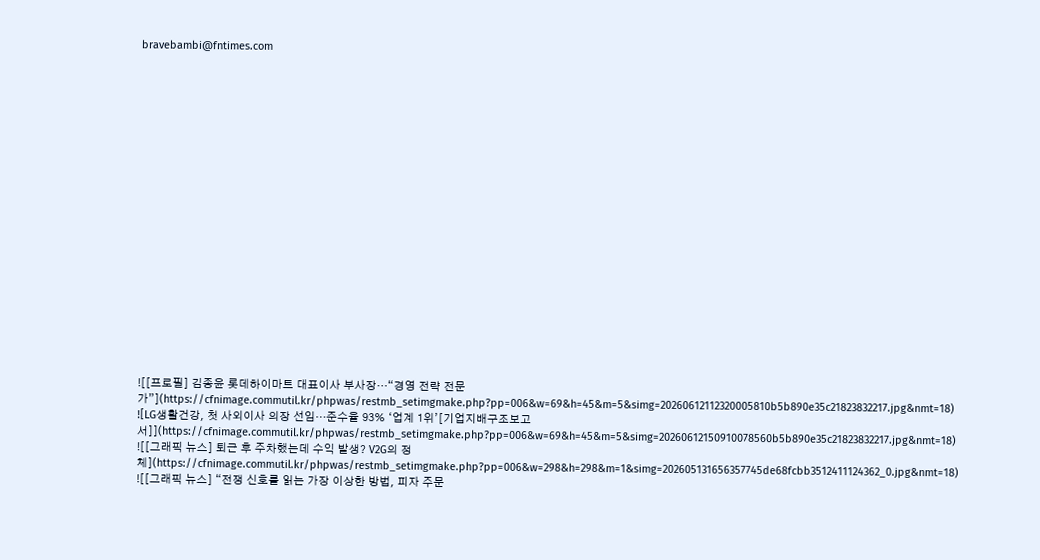bravebambi@fntimes.com




















![[프로필] 김종윤 롯데하이마트 대표이사 부사장…“경영 전략 전문가”](https://cfnimage.commutil.kr/phpwas/restmb_setimgmake.php?pp=006&w=69&h=45&m=5&simg=20260612112320005810b5b890e35c21823832217.jpg&nmt=18)
![LG생활건강, 첫 사외이사 의장 선임…준수율 93% ‘업계 1위’[기업지배구조보고서]](https://cfnimage.commutil.kr/phpwas/restmb_setimgmake.php?pp=006&w=69&h=45&m=5&simg=20260612150910078560b5b890e35c21823832217.jpg&nmt=18)
![[그래픽 뉴스] 퇴근 후 주차했는데 수익 발생? V2G의 정체](https://cfnimage.commutil.kr/phpwas/restmb_setimgmake.php?pp=006&w=298&h=298&m=1&simg=202605131656357745de68fcbb3512411124362_0.jpg&nmt=18)
![[그래픽 뉴스] “전쟁 신호를 읽는 가장 이상한 방법, 피자 주문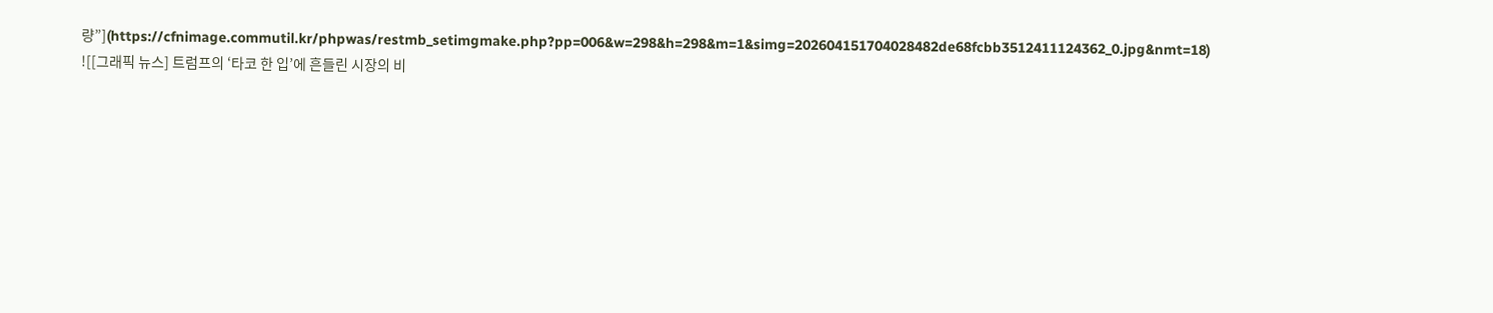량”](https://cfnimage.commutil.kr/phpwas/restmb_setimgmake.php?pp=006&w=298&h=298&m=1&simg=202604151704028482de68fcbb3512411124362_0.jpg&nmt=18)
![[그래픽 뉴스] 트럼프의 ‘타코 한 입’에 흔들린 시장의 비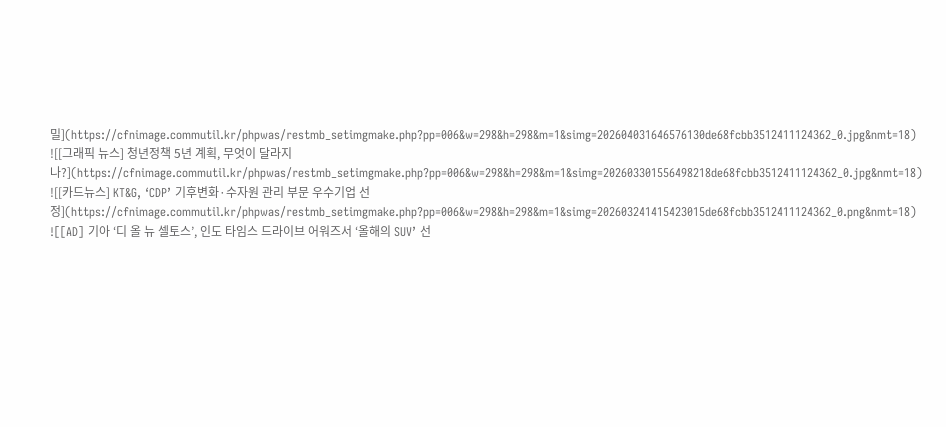밀](https://cfnimage.commutil.kr/phpwas/restmb_setimgmake.php?pp=006&w=298&h=298&m=1&simg=202604031646576130de68fcbb3512411124362_0.jpg&nmt=18)
![[그래픽 뉴스] 청년정책 5년 계획, 무엇이 달라지나?](https://cfnimage.commutil.kr/phpwas/restmb_setimgmake.php?pp=006&w=298&h=298&m=1&simg=202603301556498218de68fcbb3512411124362_0.jpg&nmt=18)
![[카드뉴스] KT&G, ‘CDP’ 기후변화·수자원 관리 부문 우수기업 선정](https://cfnimage.commutil.kr/phpwas/restmb_setimgmake.php?pp=006&w=298&h=298&m=1&simg=202603241415423015de68fcbb3512411124362_0.png&nmt=18)
![[AD] 기아 ‘디 올 뉴 셀토스’, 인도 타임스 드라이브 어워즈서 ‘올해의 SUV’ 선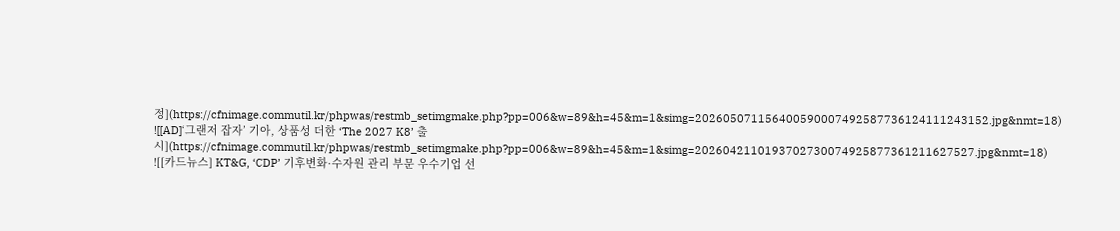정](https://cfnimage.commutil.kr/phpwas/restmb_setimgmake.php?pp=006&w=89&h=45&m=1&simg=202605071156400590007492587736124111243152.jpg&nmt=18)
![[AD]‘그랜저 잡자’ 기아, 상품성 더한 ‘The 2027 K8’ 출시](https://cfnimage.commutil.kr/phpwas/restmb_setimgmake.php?pp=006&w=89&h=45&m=1&simg=2026042110193702730074925877361211627527.jpg&nmt=18)
![[카드뉴스] KT&G, ‘CDP’ 기후변화·수자원 관리 부문 우수기업 선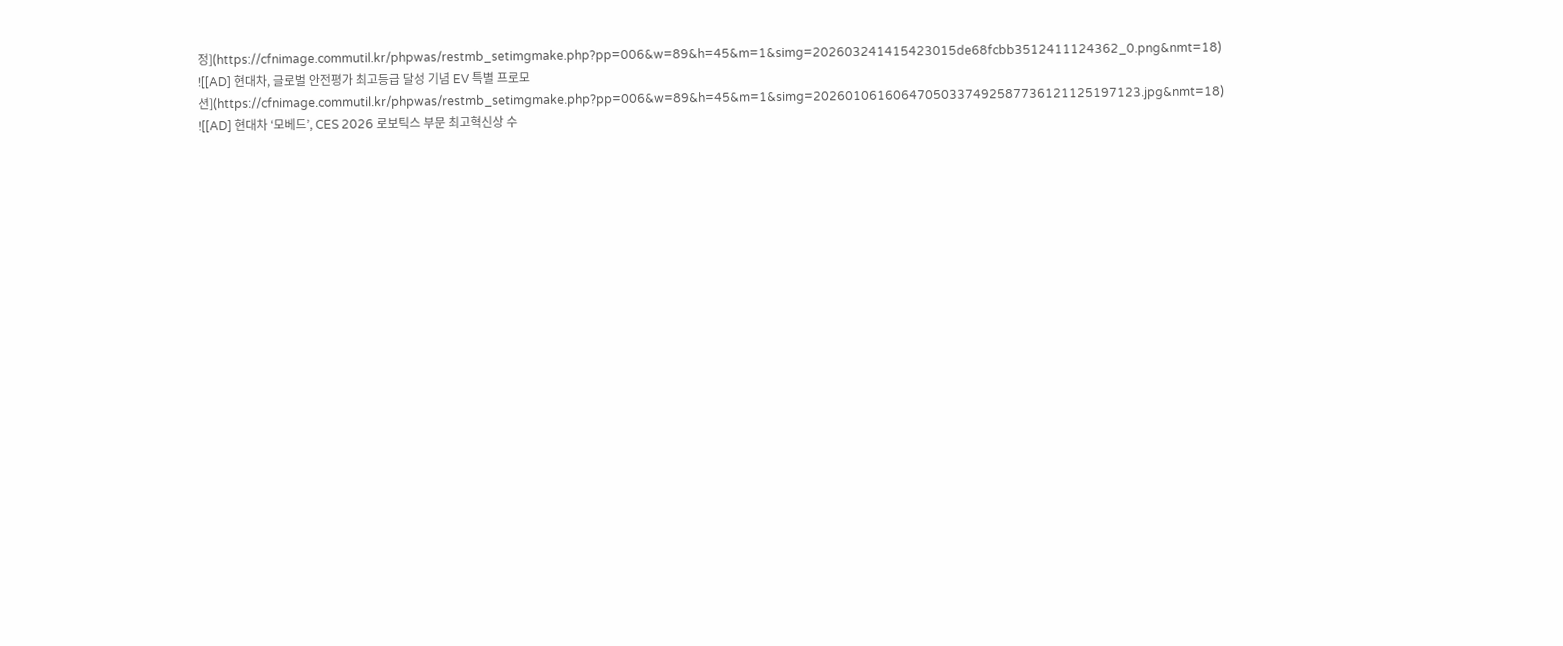정](https://cfnimage.commutil.kr/phpwas/restmb_setimgmake.php?pp=006&w=89&h=45&m=1&simg=202603241415423015de68fcbb3512411124362_0.png&nmt=18)
![[AD] 현대차, 글로벌 안전평가 최고등급 달성 기념 EV 특별 프로모션](https://cfnimage.commutil.kr/phpwas/restmb_setimgmake.php?pp=006&w=89&h=45&m=1&simg=20260106160647050337492587736121125197123.jpg&nmt=18)
![[AD] 현대차 ‘모베드’, CES 2026 로보틱스 부문 최고혁신상 수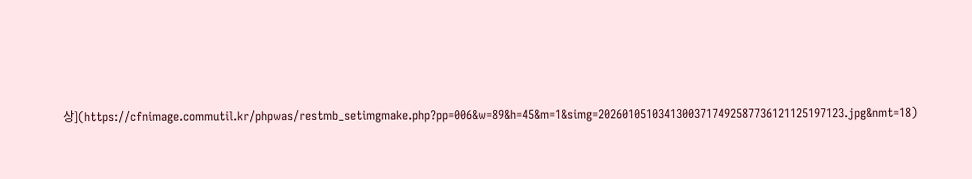상](https://cfnimage.commutil.kr/phpwas/restmb_setimgmake.php?pp=006&w=89&h=45&m=1&simg=20260105103413003717492587736121125197123.jpg&nmt=18)